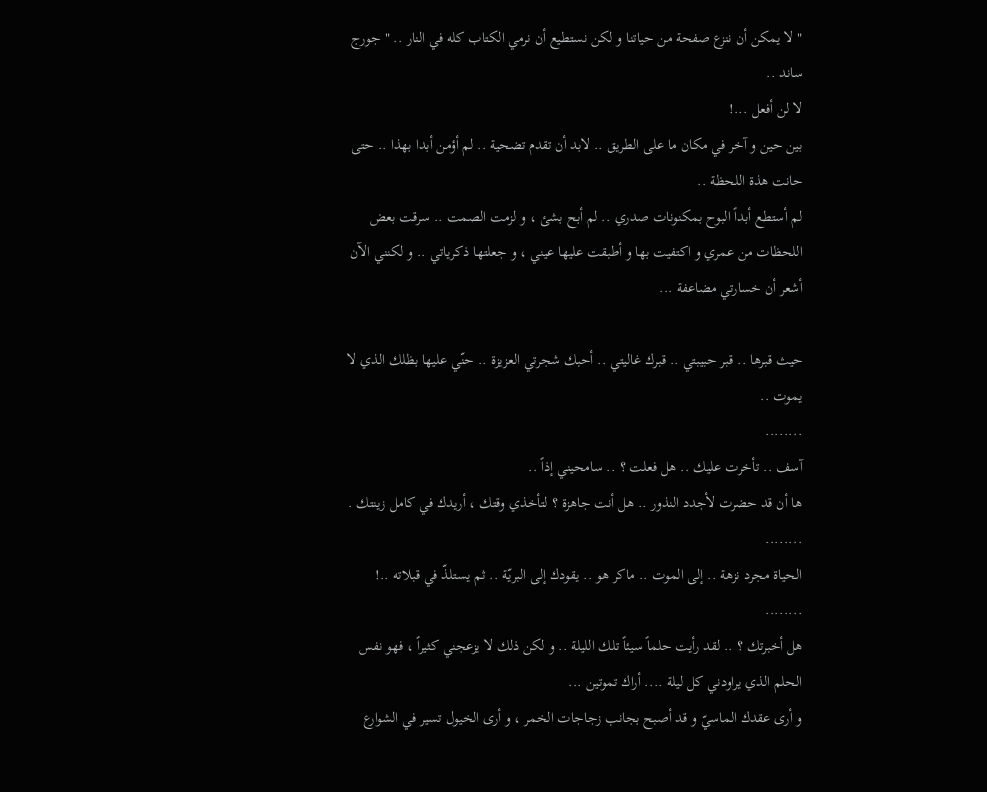" لا يمكن أن ننزع صفحة من حياتنا و لكن نستطيع أن نرمي الكتاب كله في النار .. " جورج ساند ..
لا لن أفعل ...!
بين حين و آخر في مكان ما على الطريق .. لابد أن تقدم تضحية .. لم أؤمن أبدا بهذا .. حتى حانت هذة اللحظة ..
لم أستطع أبداً البوح بمكنونات صدري .. لم أبح بشئ ، و لزمت الصمت .. سرقت بعض اللحظات من عمري و اكتفيت بها و أطبقت عليها عيني ، و جعلتها ذكرياتي .. و لكنني الآن أشعر أن خسارتي مضاعفة ...

حيث قبرها .. قبر حبيبتي .. قبرك غاليتي .. أحبك شجرتي العزيزة .. حنّي عليها بظلك الذي لا يموت ..
........
آسف .. تأخرت عليك .. هل فعلت ؟ .. سامحيني إذاً ..
ها أن قد حضرت لأجدد النذور .. هل أنت جاهزة ؟ لتأخذي وقتك ، أريدك في كامل زينتك .
........
الحياة مجرد نزهة .. إلى الموت .. ماكر هو .. يقودك إلى البريّة .. ثم يستلذّ في قبلاته ..!
........
هل أخبرتك ؟ .. لقد رأيت حلماً سيئاً تلك الليلة .. و لكن ذلك لا يزعجني كثيراً ، فهو نفس الحلم الذي يراودني كل ليلة .... أراك تموتين ...
و أرى عقدك الماسيّ و قد أصبح بجانب زجاجات الخمر ، و أرى الخيول تسير في الشوارع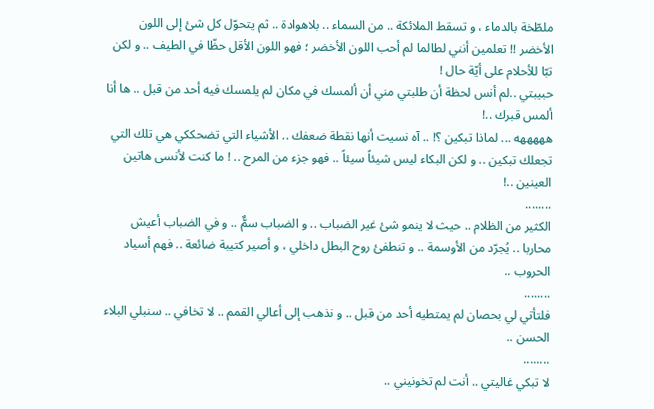ملطّخة بالدماء ، و تسقط الملائكة .. من السماء .. بلاهوادة .. ثم يتحوّل كل شئ إلى اللون الأخضر !! تعلمين أنني لطالما لم أحب اللون الأخضر ؛ فهو اللون الأقل حظّا في الطيف .. و لكن تبّا للأحلام على أيّة حال !
حبيبتي ..لم أنس لحظة أن طلبتي مني أن ألمسك في مكان لم يلمسك فيه أحد من قبل .. ها أنا ألمس قبرك ..!
هههههه ... لماذا تبكين ؟! .. آه نسيت أنها نقطة ضعفك .. الأشياء التي تضحككي هي تلك التي تجعلك تبكين .. و لكن البكاء ليس شيئاً سيئاً .. فهو جزء من المرح .. ! ما كنت لأنسى هاتين العينين ..!
........
الكثير من الظلام .. حيث لا ينمو شئ غير الضباب .. و الضباب سمٌّ .. و في الضباب أعيش محاربا .. يُجرّد من الأوسمة .. و تنطفئ روح البطل داخلي ، و أصير كتيبة ضائعة .. فهم أسياد الحروب ..
........
فلتأتي لي بحصان لم يمتطيه أحد من قبل .. و نذهب إلى أعالي القمم .. لا تخافي .. سنبلي البلاء الحسن ..
........
لا تبكي غاليتي .. أنت لم تخونيني ..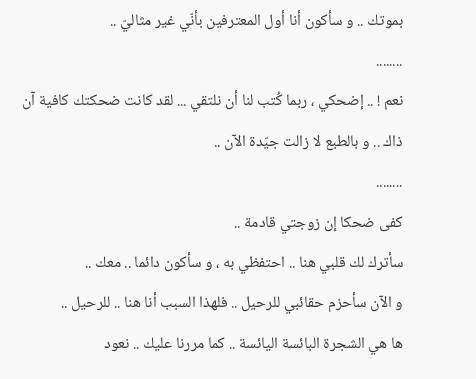بموتك .. و سأكون أنا أول المعترفين بأنّي غير مثاليّ ..
........
نعم ! .. إضحكي ، ربما كُتب لنا أن نلتقي ... لقد كانت ضحكتك كافية آن ذاك .. و بالطبع لا زالت جيّدة الآن ..
........
كفى ضحكا إن زوجتي قادمة ..
سأترك لك قلبي هنا .. احتفظي به ، و سأكون دائما .. معك ..
و الآن سأحزم حقائبي للرحيل .. فلهذا السبب أنا هنا .. للرحيل ..
ها هي الشجرة البائسة اليائسة .. كما مررنا عليك .. نعود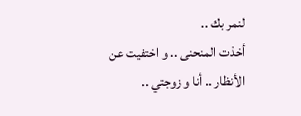لنمر بك ..
أخذت المنحنى .. و اختفيت عن الأنظار .. أنا و زوجتي ..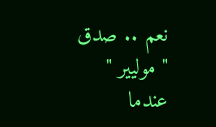نعم .. صدق " موليير " عندما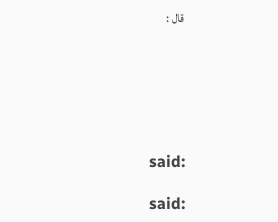قال :






said:

said: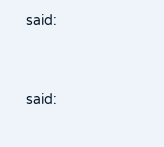said:


said: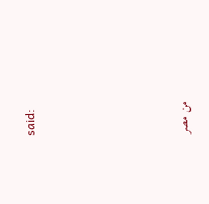said:





من مصر